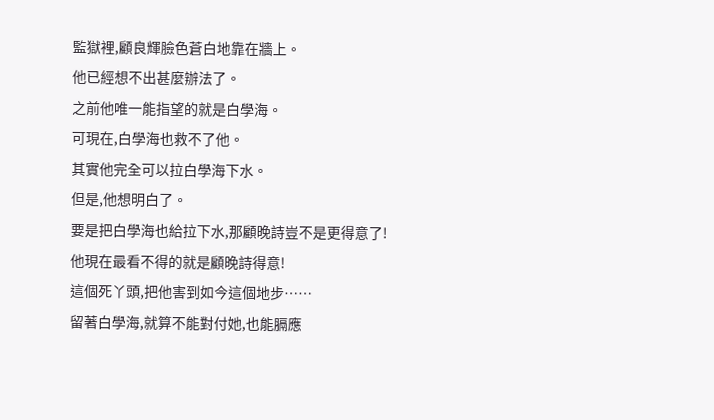監獄裡,顧良輝臉色蒼白地靠在牆上。
他已經想不出甚麼辦法了。
之前他唯一能指望的就是白學海。
可現在,白學海也救不了他。
其實他完全可以拉白學海下水。
但是,他想明白了。
要是把白學海也給拉下水,那顧晚詩豈不是更得意了!
他現在最看不得的就是顧晚詩得意!
這個死丫頭,把他害到如今這個地步……
留著白學海,就算不能對付她,也能膈應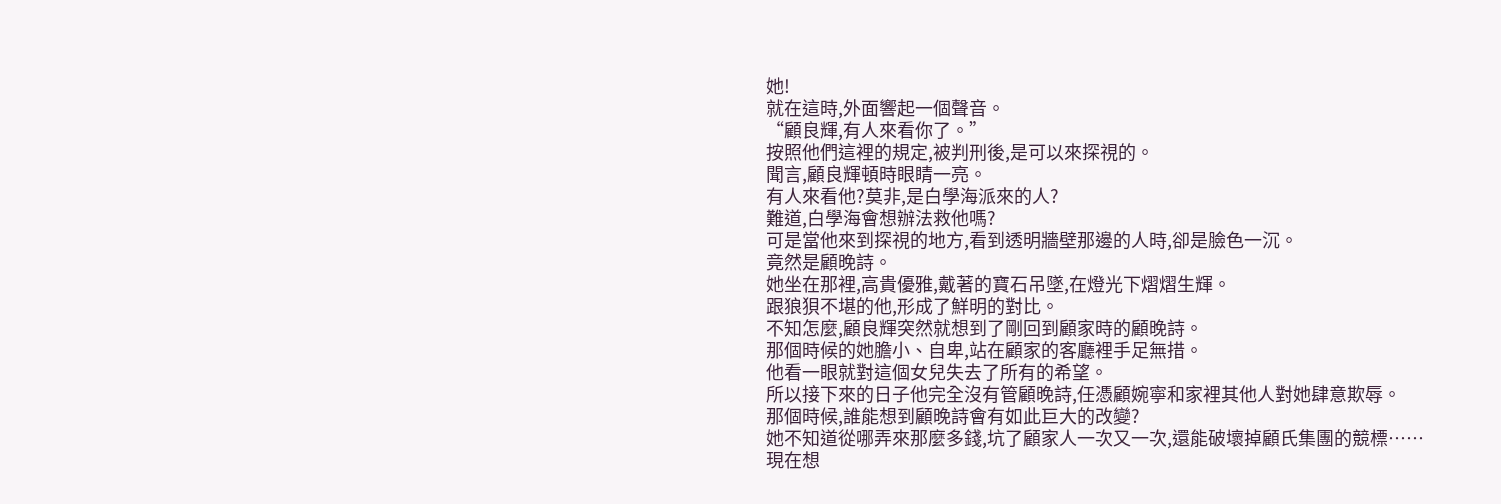她!
就在這時,外面響起一個聲音。
“顧良輝,有人來看你了。”
按照他們這裡的規定,被判刑後,是可以來探視的。
聞言,顧良輝頓時眼睛一亮。
有人來看他?莫非,是白學海派來的人?
難道,白學海會想辦法救他嗎?
可是當他來到探視的地方,看到透明牆壁那邊的人時,卻是臉色一沉。
竟然是顧晚詩。
她坐在那裡,高貴優雅,戴著的寶石吊墜,在燈光下熠熠生輝。
跟狼狽不堪的他,形成了鮮明的對比。
不知怎麼,顧良輝突然就想到了剛回到顧家時的顧晚詩。
那個時候的她膽小、自卑,站在顧家的客廳裡手足無措。
他看一眼就對這個女兒失去了所有的希望。
所以接下來的日子他完全沒有管顧晚詩,任憑顧婉寧和家裡其他人對她肆意欺辱。
那個時候,誰能想到顧晚詩會有如此巨大的改變?
她不知道從哪弄來那麼多錢,坑了顧家人一次又一次,還能破壞掉顧氏集團的競標……
現在想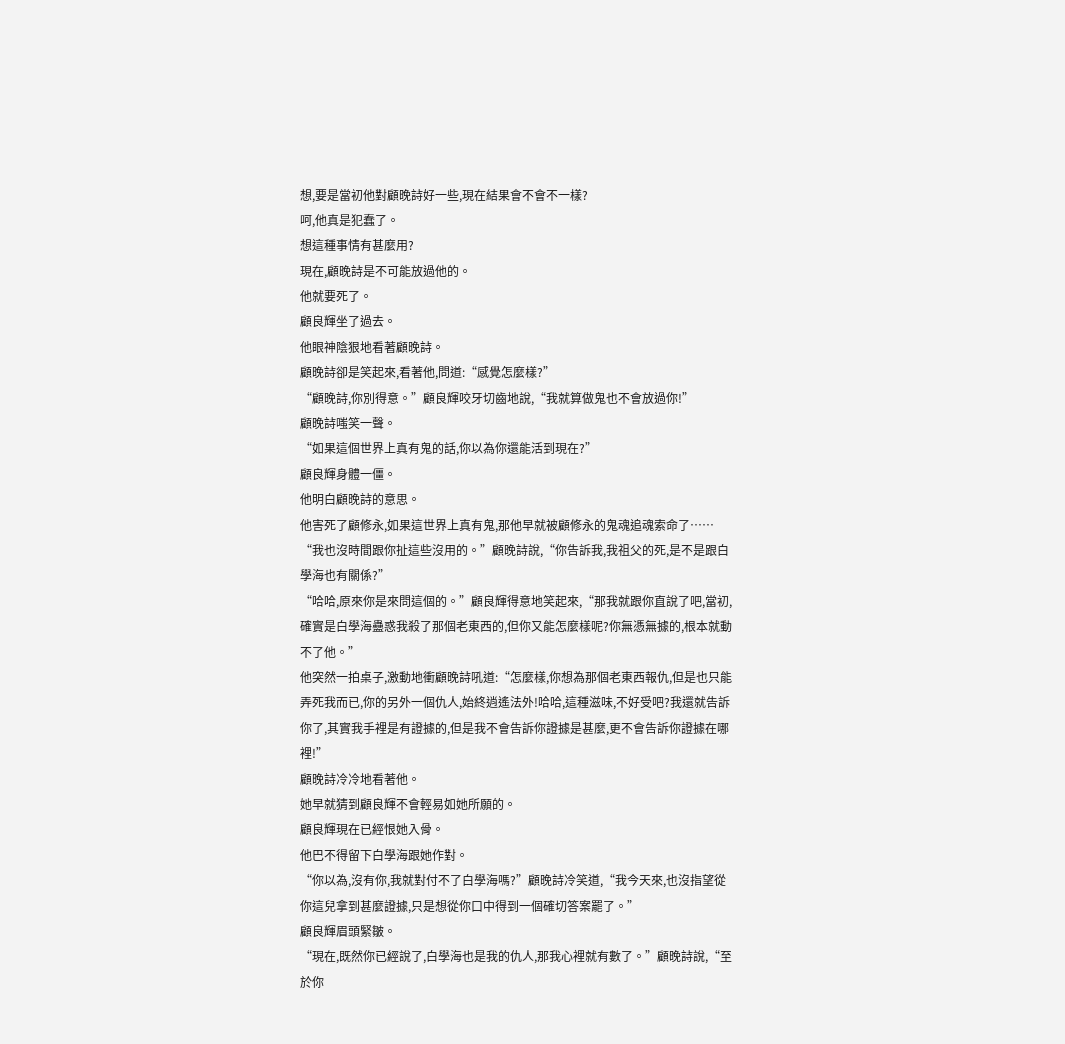想,要是當初他對顧晚詩好一些,現在結果會不會不一樣?
呵,他真是犯蠢了。
想這種事情有甚麼用?
現在,顧晚詩是不可能放過他的。
他就要死了。
顧良輝坐了過去。
他眼神陰狠地看著顧晚詩。
顧晚詩卻是笑起來,看著他,問道:“感覺怎麼樣?”
“顧晚詩,你別得意。”顧良輝咬牙切齒地說,“我就算做鬼也不會放過你!”
顧晚詩嗤笑一聲。
“如果這個世界上真有鬼的話,你以為你還能活到現在?”
顧良輝身體一僵。
他明白顧晚詩的意思。
他害死了顧修永,如果這世界上真有鬼,那他早就被顧修永的鬼魂追魂索命了……
“我也沒時間跟你扯這些沒用的。”顧晚詩說,“你告訴我,我祖父的死,是不是跟白學海也有關係?”
“哈哈,原來你是來問這個的。”顧良輝得意地笑起來,“那我就跟你直說了吧,當初,確實是白學海蠱惑我殺了那個老東西的,但你又能怎麼樣呢?你無憑無據的,根本就動不了他。”
他突然一拍桌子,激動地衝顧晚詩吼道:“怎麼樣,你想為那個老東西報仇,但是也只能弄死我而已,你的另外一個仇人,始終逍遙法外!哈哈,這種滋味,不好受吧?我還就告訴你了,其實我手裡是有證據的,但是我不會告訴你證據是甚麼,更不會告訴你證據在哪裡!”
顧晚詩冷冷地看著他。
她早就猜到顧良輝不會輕易如她所願的。
顧良輝現在已經恨她入骨。
他巴不得留下白學海跟她作對。
“你以為,沒有你,我就對付不了白學海嗎?”顧晚詩冷笑道,“我今天來,也沒指望從你這兒拿到甚麼證據,只是想從你口中得到一個確切答案罷了。”
顧良輝眉頭緊皺。
“現在,既然你已經說了,白學海也是我的仇人,那我心裡就有數了。”顧晚詩說,“至於你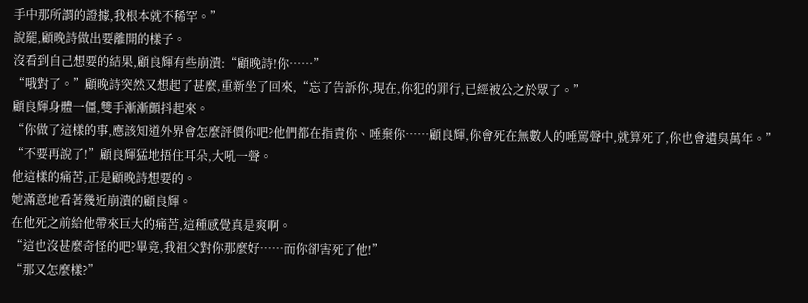手中那所謂的證據,我根本就不稀罕。”
說罷,顧晚詩做出要離開的樣子。
沒看到自己想要的結果,顧良輝有些崩潰:“顧晚詩!你……”
“哦對了。”顧晚詩突然又想起了甚麼,重新坐了回來,“忘了告訴你,現在,你犯的罪行,已經被公之於眾了。”
顧良輝身體一僵,雙手漸漸顫抖起來。
“你做了這樣的事,應該知道外界會怎麼評價你吧?他們都在指責你、唾棄你……顧良輝,你會死在無數人的唾罵聲中,就算死了,你也會遺臭萬年。”
“不要再說了!”顧良輝猛地捂住耳朵,大吼一聲。
他這樣的痛苦,正是顧晚詩想要的。
她滿意地看著幾近崩潰的顧良輝。
在他死之前給他帶來巨大的痛苦,這種感覺真是爽啊。
“這也沒甚麼奇怪的吧?畢竟,我祖父對你那麼好……而你卻害死了他!”
“那又怎麼樣?”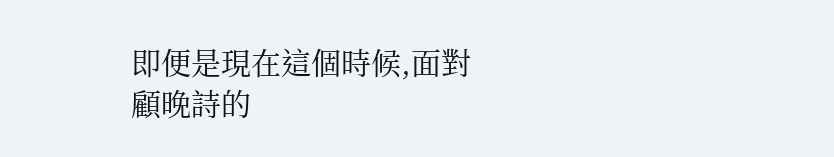即便是現在這個時候,面對顧晚詩的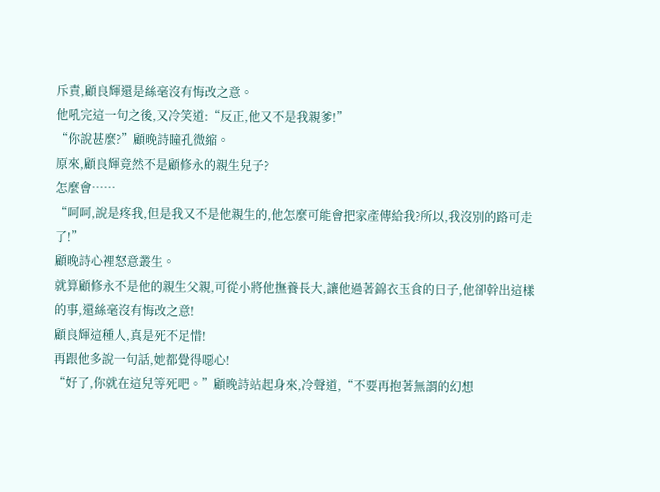斥責,顧良輝還是絲毫沒有悔改之意。
他吼完這一句之後,又冷笑道:“反正,他又不是我親爹!”
“你說甚麼?”顧晚詩瞳孔微縮。
原來,顧良輝竟然不是顧修永的親生兒子?
怎麼會……
“呵呵,說是疼我,但是我又不是他親生的,他怎麼可能會把家產傳給我?所以,我沒別的路可走了!”
顧晚詩心裡怒意叢生。
就算顧修永不是他的親生父親,可從小將他撫養長大,讓他過著錦衣玉食的日子,他卻幹出這樣的事,還絲毫沒有悔改之意!
顧良輝這種人,真是死不足惜!
再跟他多說一句話,她都覺得噁心!
“好了,你就在這兒等死吧。”顧晚詩站起身來,冷聲道,“不要再抱著無謂的幻想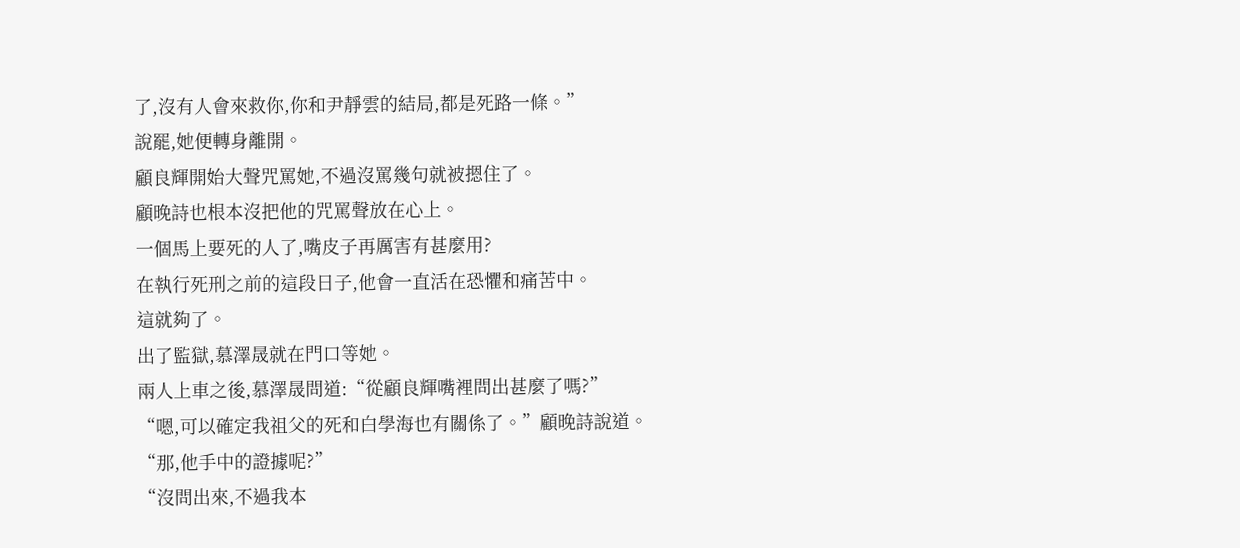了,沒有人會來救你,你和尹靜雲的結局,都是死路一條。”
說罷,她便轉身離開。
顧良輝開始大聲咒罵她,不過沒罵幾句就被摁住了。
顧晚詩也根本沒把他的咒罵聲放在心上。
一個馬上要死的人了,嘴皮子再厲害有甚麼用?
在執行死刑之前的這段日子,他會一直活在恐懼和痛苦中。
這就夠了。
出了監獄,慕澤晟就在門口等她。
兩人上車之後,慕澤晟問道:“從顧良輝嘴裡問出甚麼了嗎?”
“嗯,可以確定我祖父的死和白學海也有關係了。”顧晚詩說道。
“那,他手中的證據呢?”
“沒問出來,不過我本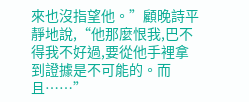來也沒指望他。”顧晚詩平靜地說,“他那麼恨我,巴不得我不好過,要從他手裡拿到證據是不可能的。而且……”